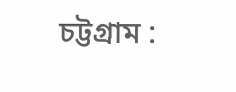চট্টগ্রাম :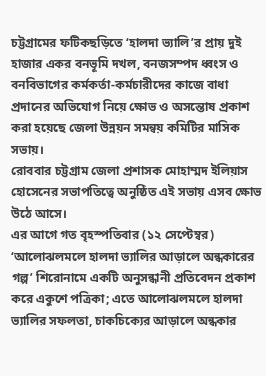চট্টগ্রামের ফটিকছড়িতে ‘হালদা ভ্যালি’র প্রায় দুই হাজার একর বনভূমি দখল, বনজসম্পদ ধ্বংস ও বনবিভাগের কর্মকর্তা-কর্মচারীদের কাজে বাধা প্রদানের অভিযোগ নিয়ে ক্ষোভ ও অসন্তোষ প্রকাশ করা হয়েছে জেলা উন্নয়ন সমন্বয় কমিটির মাসিক সভায়।
রোববার চট্টগ্রাম জেলা প্রশাসক মোহাম্মদ ইলিয়াস হোসেনের সভাপতিত্বে অনুষ্ঠিত এই সভায় এসব ক্ষোভ উঠে আসে।
এর আগে গত বৃহস্পতিবার (১২ সেপ্টেম্বর) ‘আলোঝলমলে হালদা ভ্যালির আড়ালে অন্ধকারের গল্প’ শিরোনামে একটি অনুসন্ধানী প্রতিবেদন প্রকাশ করে একুশে পত্রিকা; এতে আলোঝলমলে হালদা ভ্যালির সফলতা, চাকচিক্যের আড়ালে অন্ধকার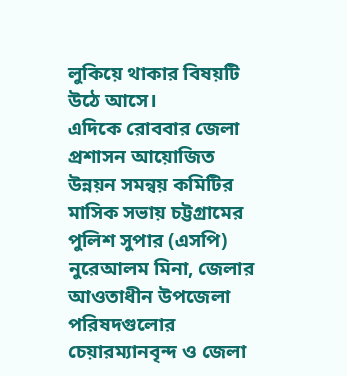লুকিয়ে থাকার বিষয়টি উঠে আসে।
এদিকে রোববার জেলা প্রশাসন আয়োজিত উন্নয়ন সমন্বয় কমিটির মাসিক সভায় চট্টগ্রামের পুলিশ সুপার (এসপি) নুরেআলম মিনা, জেলার আওতাধীন উপজেলা পরিষদগুলোর চেয়ারম্যানবৃন্দ ও জেলা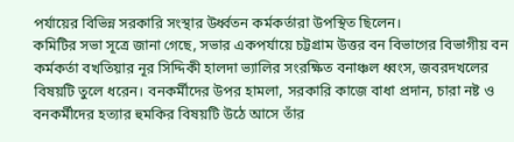পর্যায়ের বিভিন্ন সরকারি সংস্থার উর্ধ্বতন কর্মকর্তারা উপস্থিত ছিলেন।
কমিটির সভা সূত্রে জানা গেছে, সভার একপর্যায়ে চট্টগ্রাম উত্তর বন বিভাগের বিভাগীয় বন কর্মকর্তা বখতিয়ার নূর সিদ্দিকী হালদা ভ্যালির সংরক্ষিত বনাঞ্চল ধ্বংস, জবরদখলের বিষয়টি তুলে ধরেন। বনকর্মীদের উপর হামলা, সরকারি কাজে বাধা প্রদান, চারা নষ্ট ও বনকর্মীদের হত্যার হুমকির বিষয়টি উঠে আসে তাঁর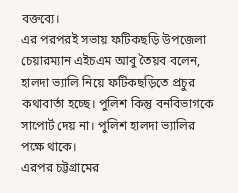বক্তব্যে।
এর পরপরই সভায় ফটিকছড়ি উপজেলা চেয়ারম্যান এইচএম আবু তৈয়ব বলেন, হালদা ভ্যালি নিয়ে ফটিকছড়িতে প্রচুর কথাবার্তা হচ্ছে। পুলিশ কিন্তু বনবিভাগকে সাপোর্ট দেয় না। পুলিশ হালদা ভ্যালির পক্ষে থাকে।
এরপর চট্টগ্রামের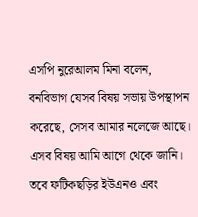এসপি নুরেআলম মিনা বলেন, বনবিভাগ যেসব বিষয় সভায় উপস্থাপন করেছে, সেসব আমার নলেজে আছে। এসব বিষয় আমি আগে থেকে জানি। তবে ফটিকছড়ির ইউএনও এবং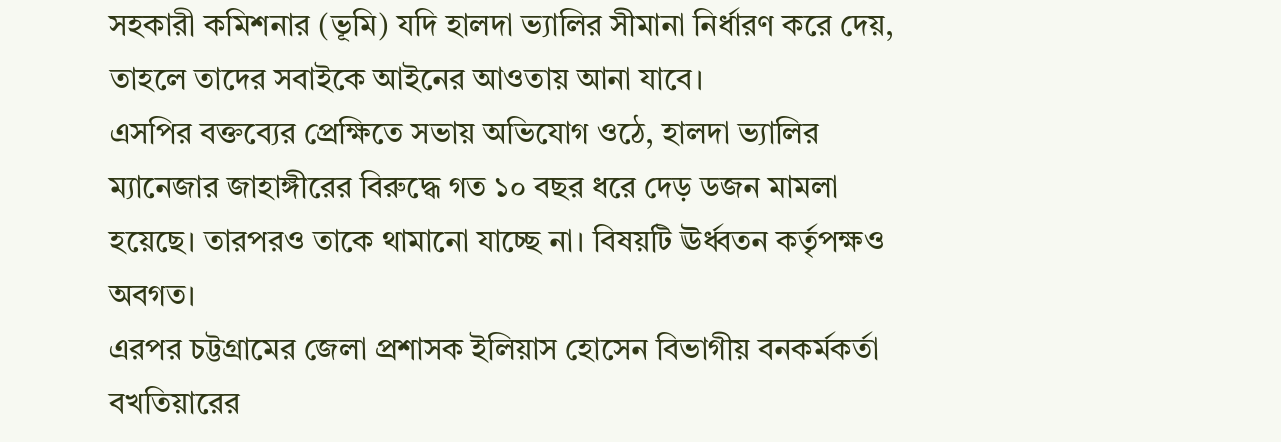সহকারী কমিশনার (ভূমি) যদি হালদা ভ্যালির সীমানা নির্ধারণ করে দেয়, তাহলে তাদের সবাইকে আইনের আওতায় আনা যাবে।
এসপির বক্তব্যের প্রেক্ষিতে সভায় অভিযোগ ওঠে, হালদা ভ্যালির ম্যানেজার জাহাঙ্গীরের বিরুদ্ধে গত ১০ বছর ধরে দেড় ডজন মামলা হয়েছে। তারপরও তাকে থামানো যাচ্ছে না। বিষয়টি ঊর্ধ্বতন কর্তৃপক্ষও অবগত।
এরপর চট্টগ্রামের জেলা প্রশাসক ইলিয়াস হোসেন বিভাগীয় বনকর্মকর্তা বখতিয়ারের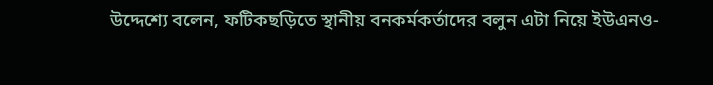উদ্দেশ্যে বলেন, ফটিকছড়িতে স্থানীয় বনকর্মকর্তাদের বলুন এটা নিয়ে ইউএনও-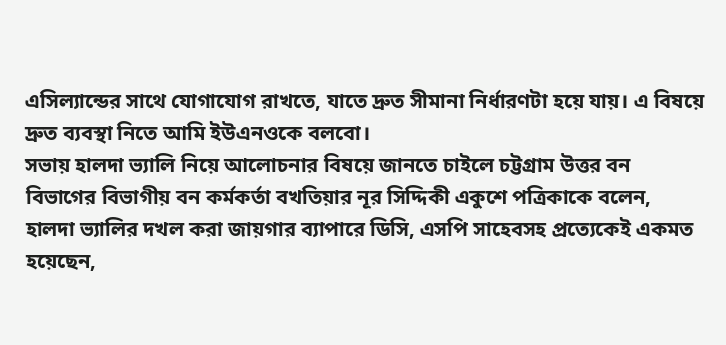এসিল্যান্ডের সাথে যোগাযোগ রাখতে, যাতে দ্রুত সীমানা নির্ধারণটা হয়ে যায়। এ বিষয়ে দ্রুত ব্যবস্থা নিতে আমি ইউএনওকে বলবো।
সভায় হালদা ভ্যালি নিয়ে আলোচনার বিষয়ে জানতে চাইলে চট্টগ্রাম উত্তর বন বিভাগের বিভাগীয় বন কর্মকর্তা বখতিয়ার নূর সিদ্দিকী একুশে পত্রিকাকে বলেন, হালদা ভ্যালির দখল করা জায়গার ব্যাপারে ডিসি, এসপি সাহেবসহ প্রত্যেকেই একমত হয়েছেন,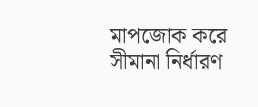মাপজোক করে সীমানা নির্ধারণ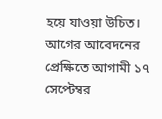হয়ে যাওয়া উচিত।
আগের আবেদনের প্রেক্ষিতে আগামী ১৭ সেপ্টেম্বর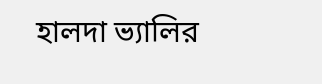হালদা ভ্যালির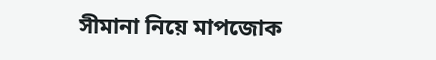সীমানা নিয়ে মাপজোক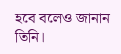হবে বলেও জানান তিনি।